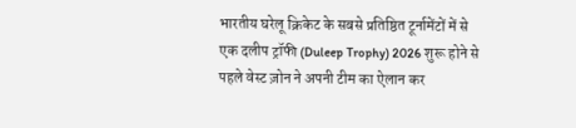भारतीय घरेलू क्रिकेट के सबसे प्रतिष्ठित टूर्नामेंटों में से एक दलीप ट्रॉफी (Duleep Trophy) 2026 शुरू होने से पहले वेस्ट ज़ोन ने अपनी टीम का ऐलान कर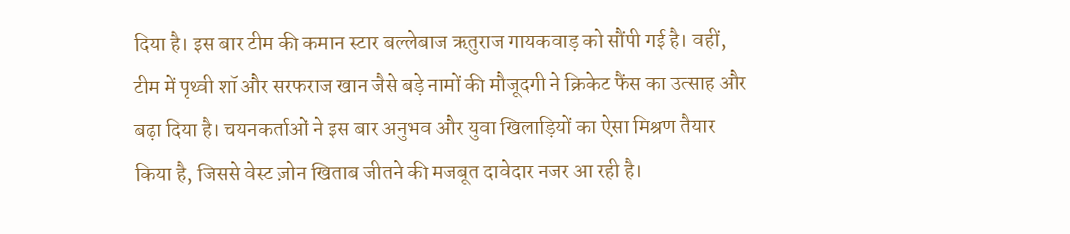दिया है। इस बार टीम की कमान स्टार बल्लेबाज ऋतुराज गायकवाड़ को सौंपी गई है। वहीं, टीम में पृथ्वी शॉ और सरफराज खान जैसे बड़े नामों की मौजूदगी ने क्रिकेट फैंस का उत्साह और बढ़ा दिया है। चयनकर्ताओं ने इस बार अनुभव और युवा खिलाड़ियों का ऐसा मिश्रण तैयार किया है, जिससे वेस्ट ज़ोन खिताब जीतने की मजबूत दावेदार नजर आ रही है।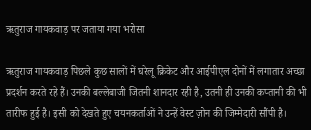ऋतुराज गायकवाड़ पर जताया गया भरोसा

ऋतुराज गायकवाड़ पिछले कुछ सालों में घरेलू क्रिकेट और आईपीएल दोनों में लगातार अच्छा प्रदर्शन करते रहे हैं। उनकी बल्लेबाजी जितनी शानदार रही है, उतनी ही उनकी कप्तानी की भी तारीफ हुई है। इसी को देखते हुए चयनकर्ताओं ने उन्हें वेस्ट ज़ोन की जिम्मेदारी सौंपी है।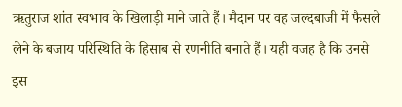ऋतुराज शांत स्वभाव के खिलाड़ी माने जाते हैं। मैदान पर वह जल्दबाजी में फैसले लेने के बजाय परिस्थिति के हिसाब से रणनीति बनाते हैं। यही वजह है कि उनसे इस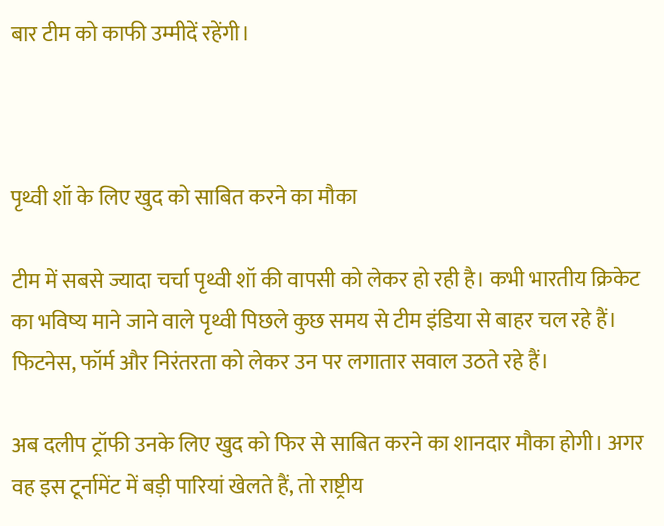बार टीम को काफी उम्मीदें रहेंगी।



पृथ्वी शॉ के लिए खुद को साबित करने का मौका

टीम में सबसे ज्यादा चर्चा पृथ्वी शॉ की वापसी को लेकर हो रही है। कभी भारतीय क्रिकेट का भविष्य माने जाने वाले पृथ्वी पिछले कुछ समय से टीम इंडिया से बाहर चल रहे हैं। फिटनेस, फॉर्म और निरंतरता को लेकर उन पर लगातार सवाल उठते रहे हैं।

अब दलीप ट्रॉफी उनके लिए खुद को फिर से साबित करने का शानदार मौका होगी। अगर वह इस टूर्नामेंट में बड़ी पारियां खेलते हैं, तो राष्ट्रीय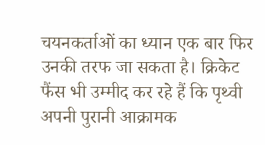चयनकर्ताओं का ध्यान एक बार फिर उनकी तरफ जा सकता है। क्रिकेट फैंस भी उम्मीद कर रहे हैं कि पृथ्वी अपनी पुरानी आक्रामक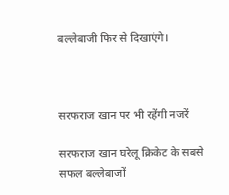बल्लेबाजी फिर से दिखाएंगे।



सरफराज खान पर भी रहेंगी नजरें

सरफराज खान घरेलू क्रिकेट के सबसे सफल बल्लेबाजों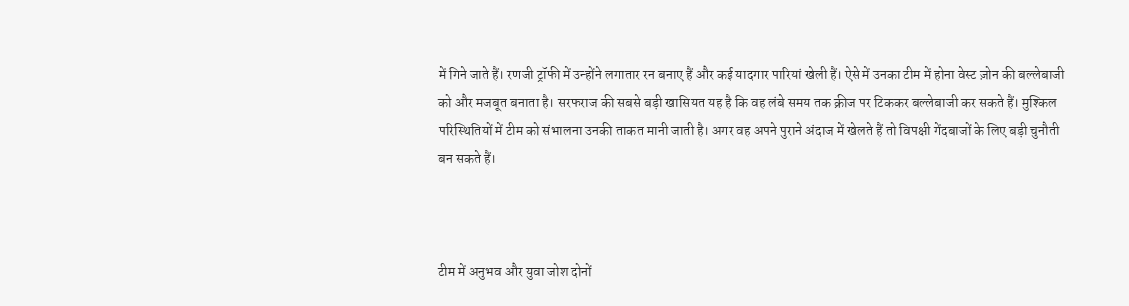में गिने जाते हैं। रणजी ट्रॉफी में उन्होंने लगातार रन बनाए हैं और कई यादगार पारियां खेली हैं। ऐसे में उनका टीम में होना वेस्ट ज़ोन की बल्लेबाजी को और मजबूत बनाता है। सरफराज की सबसे बड़ी खासियत यह है कि वह लंबे समय तक क्रीज पर टिककर बल्लेबाजी कर सकते हैं। मुश्किल परिस्थितियों में टीम को संभालना उनकी ताकत मानी जाती है। अगर वह अपने पुराने अंदाज में खेलते हैं तो विपक्षी गेंदबाजों के लिए बड़ी चुनौती बन सकते हैं।



टीम में अनुभव और युवा जोश दोनों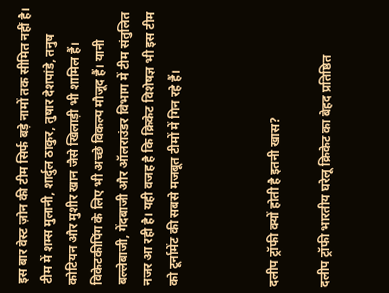इस बार वेस्ट ज़ोन की टीम सिर्फ बड़े नामों तक सीमित नहीं है। टीम में शम्स मुलानी, शार्दुल ठाकुर, तुषार देशपांडे, तनुष कोटियन और मुशीर खान जैसे खिलाड़ी भी शामिल हैं। विकेटकीपिंग के लिए भी अच्छे विकल्प मौजूद हैं। यानी बल्लेबाजी, गेंदबाजी और ऑलराउंडर विभाग में टीम संतुलित नजर आ रही है। यही वजह है कि क्रिकेट विशेषज्ञ भी इस टीम को टूर्नामेंट की सबसे मजबूत टीमों में गिन रहे हैं।



दलीप ट्रॉफी क्यों होती है इतनी खास?

दलीप ट्रॉफी भारतीय घरेलू क्रिकेट का बेहद प्रतिष्ठित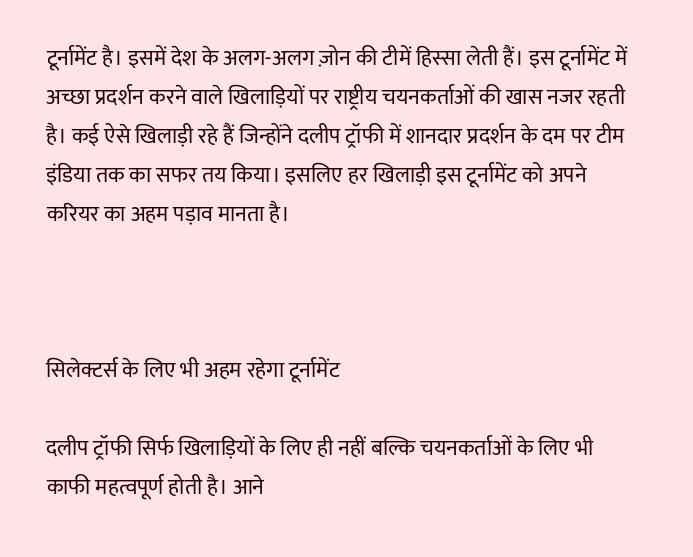टूर्नामेंट है। इसमें देश के अलग-अलग ज़ोन की टीमें हिस्सा लेती हैं। इस टूर्नामेंट में अच्छा प्रदर्शन करने वाले खिलाड़ियों पर राष्ट्रीय चयनकर्ताओं की खास नजर रहती है। कई ऐसे खिलाड़ी रहे हैं जिन्होंने दलीप ट्रॉफी में शानदार प्रदर्शन के दम पर टीम इंडिया तक का सफर तय किया। इसलिए हर खिलाड़ी इस टूर्नामेंट को अपने करियर का अहम पड़ाव मानता है।



सिलेक्टर्स के लिए भी अहम रहेगा टूर्नामेंट

दलीप ट्रॉफी सिर्फ खिलाड़ियों के लिए ही नहीं बल्कि चयनकर्ताओं के लिए भी काफी महत्वपूर्ण होती है। आने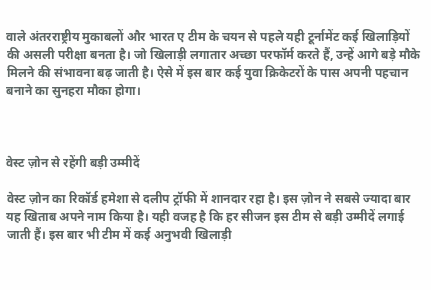वाले अंतरराष्ट्रीय मुकाबलों और भारत ए टीम के चयन से पहले यही टूर्नामेंट कई खिलाड़ियों की असली परीक्षा बनता है। जो खिलाड़ी लगातार अच्छा परफॉर्म करते हैं, उन्हें आगे बड़े मौके मिलने की संभावना बढ़ जाती है। ऐसे में इस बार कई युवा क्रिकेटरों के पास अपनी पहचान बनाने का सुनहरा मौका होगा।



वेस्ट ज़ोन से रहेंगी बड़ी उम्मीदें

वेस्ट ज़ोन का रिकॉर्ड हमेशा से दलीप ट्रॉफी में शानदार रहा है। इस ज़ोन ने सबसे ज्यादा बार यह खिताब अपने नाम किया है। यही वजह है कि हर सीजन इस टीम से बड़ी उम्मीदें लगाई जाती हैं। इस बार भी टीम में कई अनुभवी खिलाड़ी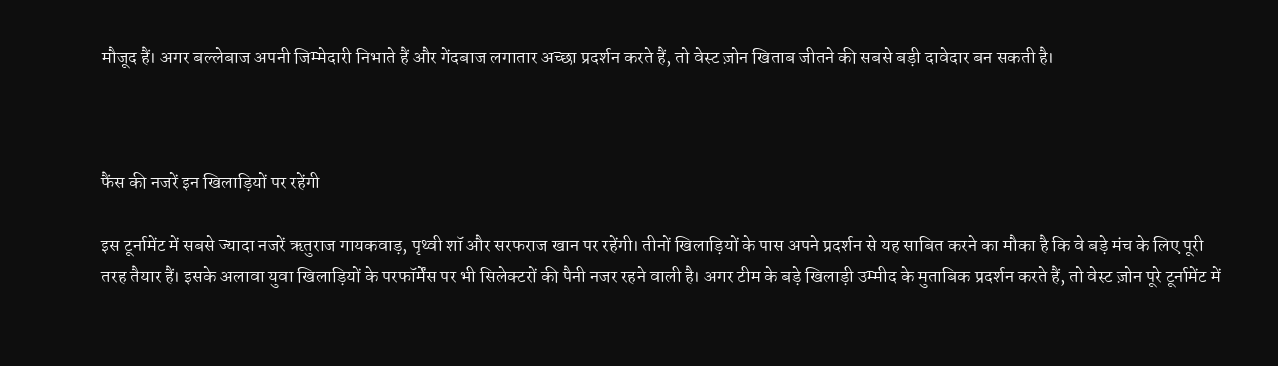मौजूद हैं। अगर बल्लेबाज अपनी जिम्मेदारी निभाते हैं और गेंदबाज लगातार अच्छा प्रदर्शन करते हैं, तो वेस्ट ज़ोन खिताब जीतने की सबसे बड़ी दावेदार बन सकती है।



फैंस की नजरें इन खिलाड़ियों पर रहेंगी

इस टूर्नामेंट में सबसे ज्यादा नजरें ऋतुराज गायकवाड़, पृथ्वी शॉ और सरफराज खान पर रहेंगी। तीनों खिलाड़ियों के पास अपने प्रदर्शन से यह साबित करने का मौका है कि वे बड़े मंच के लिए पूरी तरह तैयार हैं। इसके अलावा युवा खिलाड़ियों के परफॉर्मेंस पर भी सिलेक्टरों की पैनी नजर रहने वाली है। अगर टीम के बड़े खिलाड़ी उम्मीद के मुताबिक प्रदर्शन करते हैं, तो वेस्ट ज़ोन पूरे टूर्नामेंट में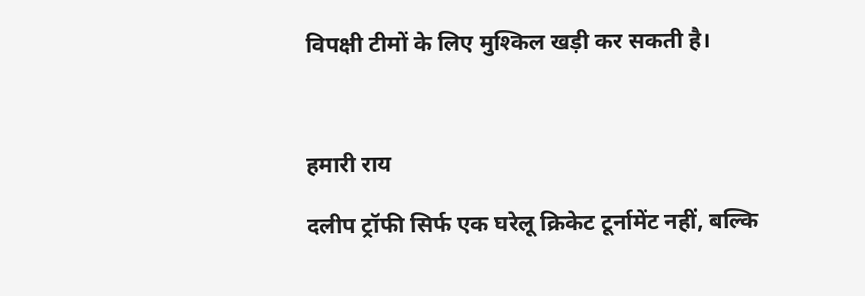विपक्षी टीमों के लिए मुश्किल खड़ी कर सकती है।



हमारी राय

दलीप ट्रॉफी सिर्फ एक घरेलू क्रिकेट टूर्नामेंट नहीं, बल्कि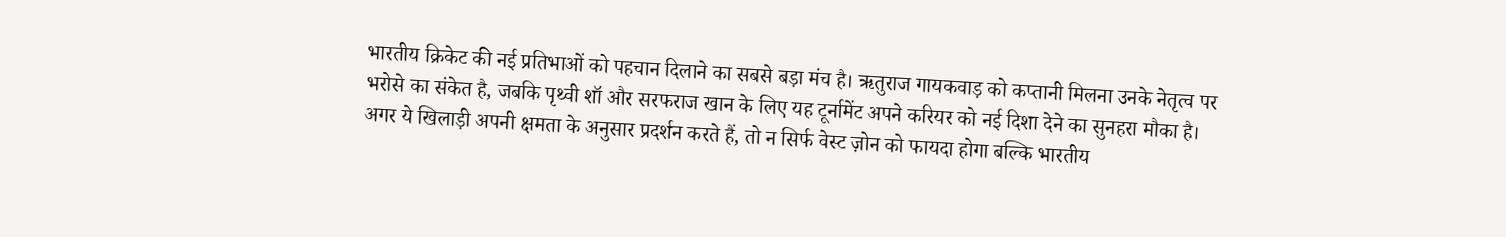भारतीय क्रिकेट की नई प्रतिभाओं को पहचान दिलाने का सबसे बड़ा मंच है। ऋतुराज गायकवाड़ को कप्तानी मिलना उनके नेतृत्व पर भरोसे का संकेत है, जबकि पृथ्वी शॉ और सरफराज खान के लिए यह टूर्नामेंट अपने करियर को नई दिशा देने का सुनहरा मौका है। अगर ये खिलाड़ी अपनी क्षमता के अनुसार प्रदर्शन करते हैं, तो न सिर्फ वेस्ट ज़ोन को फायदा होगा बल्कि भारतीय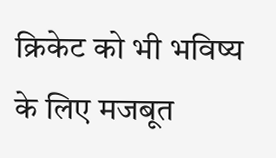क्रिकेट को भी भविष्य के लिए मजबूत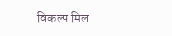विकल्प मिल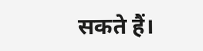सकते हैं।